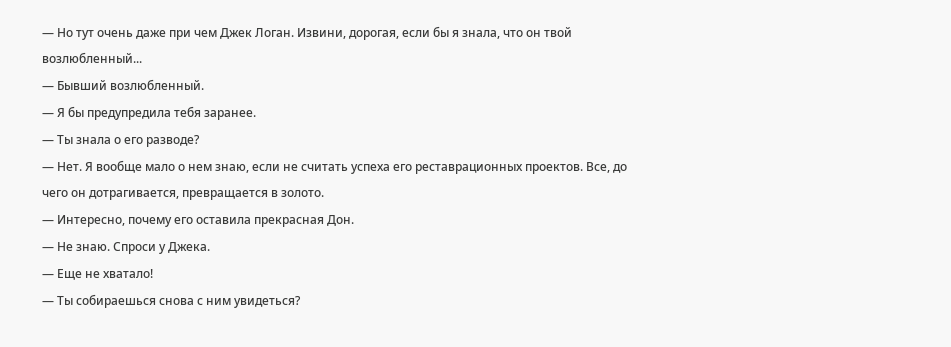— Но тут очень даже при чем Джек Логан. Извини, дорогая, если бы я знала, что он твой возлюбленный...
— Бывший возлюбленный.
— Я бы предупредила тебя заранее.
— Ты знала о его разводе?
— Нет. Я вообще мало о нем знаю, если не считать успеха его реставрационных проектов. Все, до чего он дотрагивается, превращается в золото.
— Интересно, почему его оставила прекрасная Дон.
— Не знаю. Спроси у Джека.
— Еще не хватало!
— Ты собираешься снова с ним увидеться?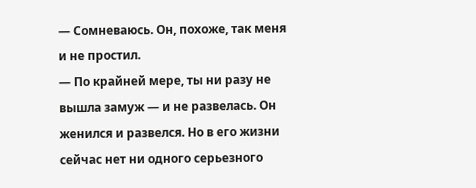— Сомневаюсь. Он, похоже, так меня и не простил.
— По крайней мере, ты ни разу не вышла замуж — и не развелась. Он женился и развелся. Но в его жизни сейчас нет ни одного серьезного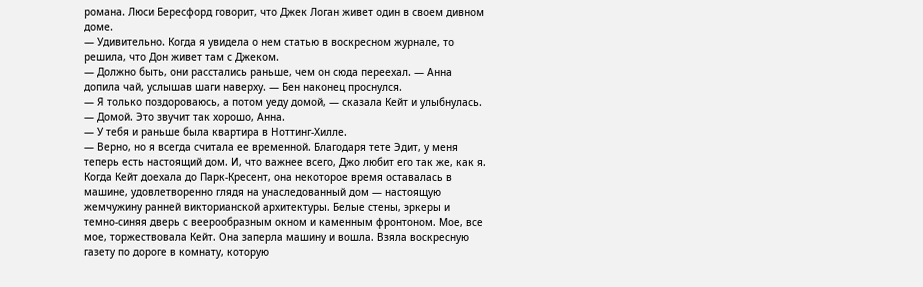романа. Люси Бересфорд говорит, что Джек Логан живет один в своем дивном доме.
— Удивительно. Когда я увидела о нем статью в воскресном журнале, то решила, что Дон живет там с Джеком.
— Должно быть, они расстались раньше, чем он сюда переехал. — Анна допила чай, услышав шаги наверху. — Бен наконец проснулся.
— Я только поздороваюсь, а потом уеду домой, — сказала Кейт и улыбнулась. — Домой. Это звучит так хорошо, Анна.
— У тебя и раньше была квартира в Ноттинг-Хилле.
— Верно, но я всегда считала ее временной. Благодаря тете Эдит, у меня теперь есть настоящий дом. И, что важнее всего, Джо любит его так же, как я.
Когда Кейт доехала до Парк-Кресент, она некоторое время оставалась в машине, удовлетворенно глядя на унаследованный дом — настоящую жемчужину ранней викторианской архитектуры. Белые стены, эркеры и темно-синяя дверь с веерообразным окном и каменным фронтоном. Мое, все мое, торжествовала Кейт. Она заперла машину и вошла. Взяла воскресную газету по дороге в комнату, которую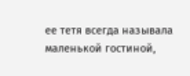ее тетя всегда называла маленькой гостиной,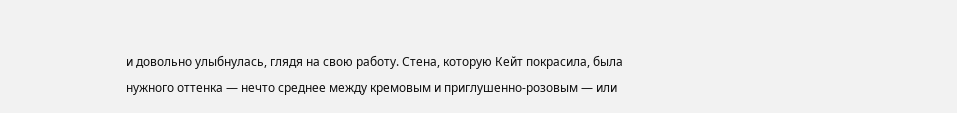и довольно улыбнулась, глядя на свою работу. Стена, которую Кейт покрасила, была нужного оттенка — нечто среднее между кремовым и приглушенно-розовым — или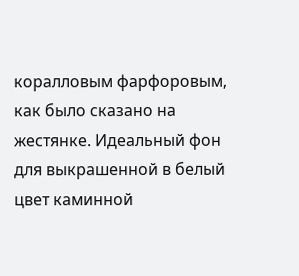коралловым фарфоровым, как было сказано на жестянке. Идеальный фон для выкрашенной в белый цвет каминной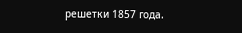решетки 1857 года.